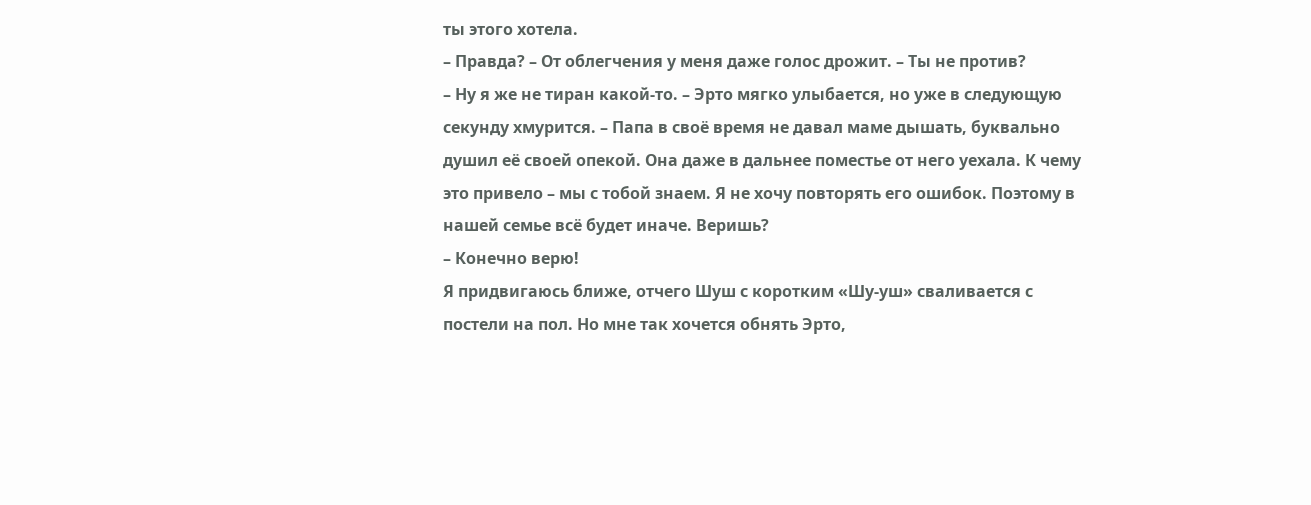ты этого хотела.
– Правда? – От облегчения у меня даже голос дрожит. – Ты не против?
– Ну я же не тиран какой-то. – Эрто мягко улыбается, но уже в следующую секунду хмурится. – Папа в своё время не давал маме дышать, буквально душил её своей опекой. Она даже в дальнее поместье от него уехала. К чему это привело – мы с тобой знаем. Я не хочу повторять его ошибок. Поэтому в нашей семье всё будет иначе. Веришь?
– Конечно верю!
Я придвигаюсь ближе, отчего Шуш с коротким «Шу-уш» сваливается с постели на пол. Но мне так хочется обнять Эрто,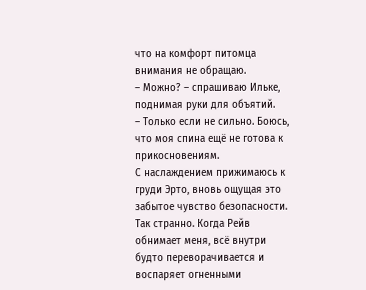что на комфорт питомца внимания не обращаю.
– Можно? – спрашиваю Ильке, поднимая руки для объятий.
– Только если не сильно. Боюсь, что моя спина ещё не готова к прикосновениям.
С наслаждением прижимаюсь к груди Эрто, вновь ощущая это забытое чувство безопасности.
Так странно. Когда Рейв обнимает меня, всё внутри будто переворачивается и воспаряет огненными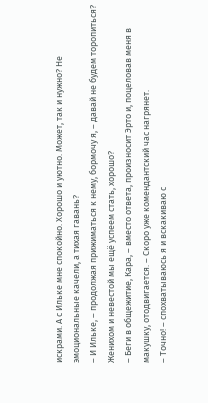искрами. А с Ильке мне спокойно. Хорошо и уютно. Может, так и нужно? Не эмоциональные качели, а тихая гавань?
– И Ильке, – продолжая прижиматься к нему, бормочу я, – давай не будем торопиться? Женихом и невестой мы ещё успеем стать, хорошо?
– Беги в общежитие, Кара, – вместо ответа, произносит Эрто и, поцеловав меня в макушку, отодвигается. – Скоро уже комендантский час нагрянет.
– Точно! – спохватываюсь я и вскакиваю с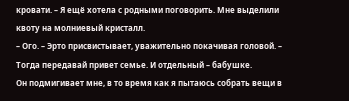кровати. – Я ещё хотела с родными поговорить. Мне выделили квоту на молниевый кристалл.
– Ого. – Эрто присвистывает, уважительно покачивая головой. – Тогда передавай привет семье. И отдельный – бабушке.
Он подмигивает мне, в то время как я пытаюсь собрать вещи в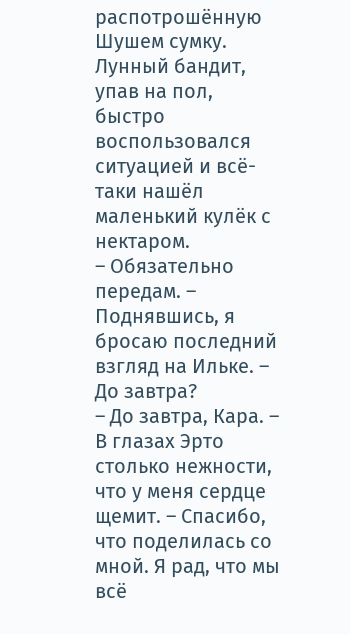распотрошённую Шушем сумку. Лунный бандит, упав на пол, быстро воспользовался ситуацией и всё-таки нашёл маленький кулёк с нектаром.
– Обязательно передам. – Поднявшись, я бросаю последний взгляд на Ильке. – До завтра?
– До завтра, Кара. – В глазах Эрто столько нежности, что у меня сердце щемит. – Спасибо, что поделилась со мной. Я рад, что мы всё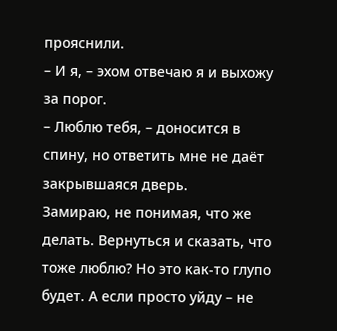прояснили.
– И я, – эхом отвечаю я и выхожу за порог.
– Люблю тебя, – доносится в спину, но ответить мне не даёт закрывшаяся дверь.
Замираю, не понимая, что же делать. Вернуться и сказать, что тоже люблю? Но это как-то глупо будет. А если просто уйду – не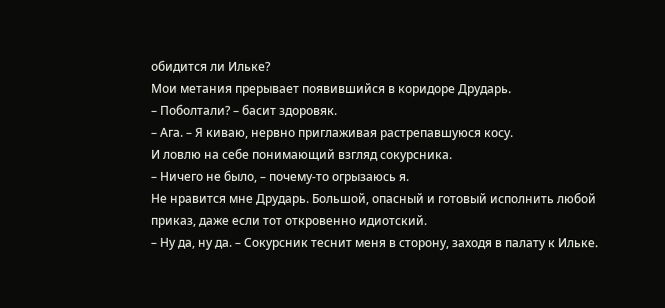обидится ли Ильке?
Мои метания прерывает появившийся в коридоре Дрударь.
– Поболтали? – басит здоровяк.
– Ага. – Я киваю, нервно приглаживая растрепавшуюся косу.
И ловлю на себе понимающий взгляд сокурсника.
– Ничего не было, – почему-то огрызаюсь я.
Не нравится мне Дрударь. Большой, опасный и готовый исполнить любой приказ, даже если тот откровенно идиотский.
– Ну да, ну да. – Сокурсник теснит меня в сторону, заходя в палату к Ильке.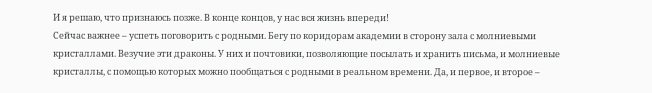И я решаю, что признаюсь позже. В конце концов, у нас вся жизнь впереди!
Сейчас важнее – успеть поговорить с родными. Бегу по коридорам академии в сторону зала с молниевыми кристаллами. Везучие эти драконы. У них и почтовики, позволяющие посылать и хранить письма, и молниевые кристаллы, с помощью которых можно пообщаться с родными в реальном времени. Да, и первое, и второе –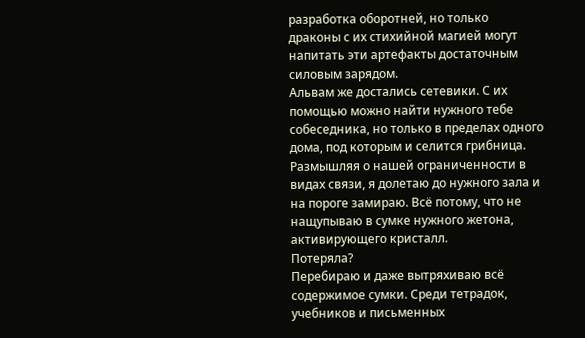разработка оборотней, но только драконы с их стихийной магией могут напитать эти артефакты достаточным силовым зарядом.
Альвам же достались сетевики. С их помощью можно найти нужного тебе собеседника, но только в пределах одного дома, под которым и селится грибница.
Размышляя о нашей ограниченности в видах связи, я долетаю до нужного зала и на пороге замираю. Всё потому, что не нащупываю в сумке нужного жетона, активирующего кристалл.
Потеряла?
Перебираю и даже вытряхиваю всё содержимое сумки. Среди тетрадок, учебников и письменных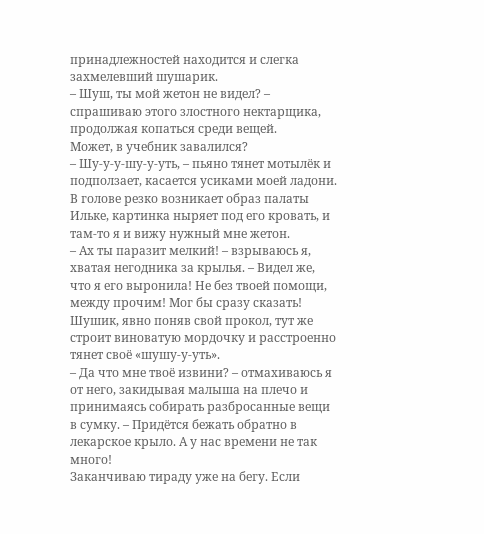принадлежностей находится и слегка захмелевший шушарик.
– Шуш, ты мой жетон не видел? – спрашиваю этого злостного нектарщика, продолжая копаться среди вещей.
Может, в учебник завалился?
– Шу-у-у-шу-у-уть, – пьяно тянет мотылёк и подползает, касается усиками моей ладони.
В голове резко возникает образ палаты Ильке, картинка ныряет под его кровать, и там-то я и вижу нужный мне жетон.
– Ах ты паразит мелкий! – взрываюсь я, хватая негодника за крылья. – Видел же, что я его выронила! Не без твоей помощи, между прочим! Мог бы сразу сказать!
Шушик, явно поняв свой прокол, тут же строит виноватую мордочку и расстроенно тянет своё «шушу-у-уть».
– Да что мне твоё извини? – отмахиваюсь я от него, закидывая малыша на плечо и принимаясь собирать разбросанные вещи в сумку. – Придётся бежать обратно в лекарское крыло. А у нас времени не так много!
Заканчиваю тираду уже на бегу. Если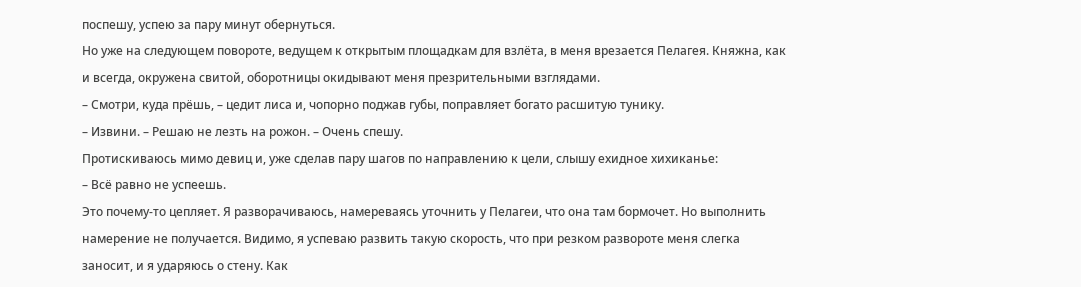поспешу, успею за пару минут обернуться.
Но уже на следующем повороте, ведущем к открытым площадкам для взлёта, в меня врезается Пелагея. Княжна, как и всегда, окружена свитой, оборотницы окидывают меня презрительными взглядами.
– Смотри, куда прёшь, – цедит лиса и, чопорно поджав губы, поправляет богато расшитую тунику.
– Извини. – Решаю не лезть на рожон. – Очень спешу.
Протискиваюсь мимо девиц и, уже сделав пару шагов по направлению к цели, слышу ехидное хихиканье:
– Всё равно не успеешь.
Это почему-то цепляет. Я разворачиваюсь, намереваясь уточнить у Пелагеи, что она там бормочет. Но выполнить намерение не получается. Видимо, я успеваю развить такую скорость, что при резком развороте меня слегка заносит, и я ударяюсь о стену. Как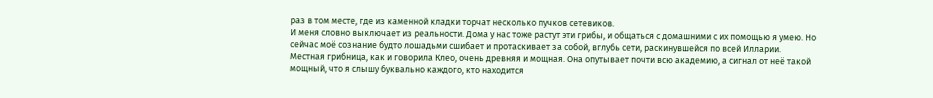раз в том месте, где из каменной кладки торчат несколько пучков сетевиков.
И меня словно выключает из реальности. Дома у нас тоже растут эти грибы, и общаться с домашними с их помощью я умею. Но сейчас моё сознание будто лошадьми сшибает и протаскивает за собой, вглубь сети, раскинувшейся по всей Илларии.
Местная грибница, как и говорила Клео, очень древняя и мощная. Она опутывает почти всю академию, а сигнал от неё такой мощный, что я слышу буквально каждого, кто находится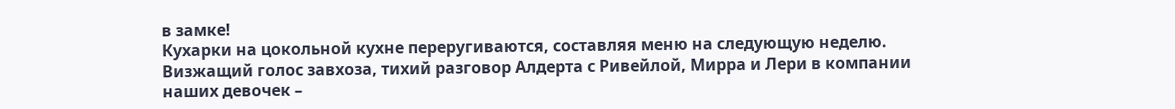в замке!
Кухарки на цокольной кухне переругиваются, составляя меню на следующую неделю. Визжащий голос завхоза, тихий разговор Алдерта с Ривейлой, Мирра и Лери в компании наших девочек –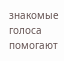знакомые голоса помогают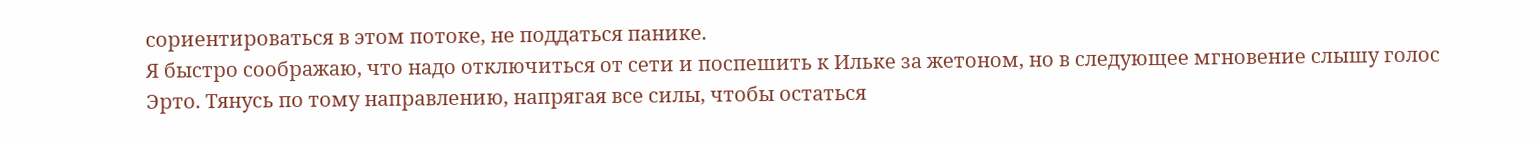сориентироваться в этом потоке, не поддаться панике.
Я быстро соображаю, что надо отключиться от сети и поспешить к Ильке за жетоном, но в следующее мгновение слышу голос Эрто. Тянусь по тому направлению, напрягая все силы, чтобы остаться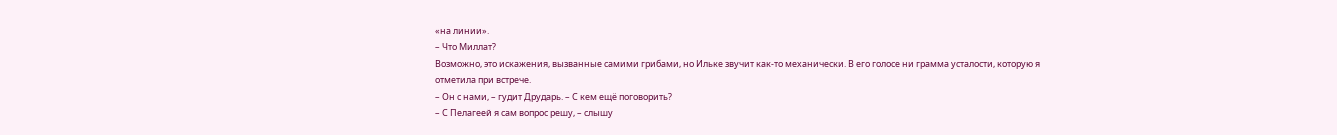«на линии».
– Что Миллат?
Возможно, это искажения, вызванные самими грибами, но Ильке звучит как-то механически. В его голосе ни грамма усталости, которую я отметила при встрече.
– Он с нами, – гудит Дрударь. – С кем ещё поговорить?
– С Пелагеей я сам вопрос решу, – слышу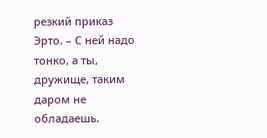резкий приказ Эрто. – С ней надо тонко, а ты, дружище, таким даром не обладаешь.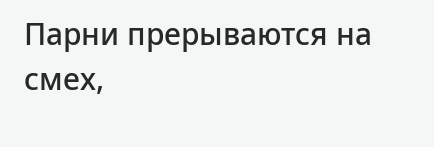Парни прерываются на смех,